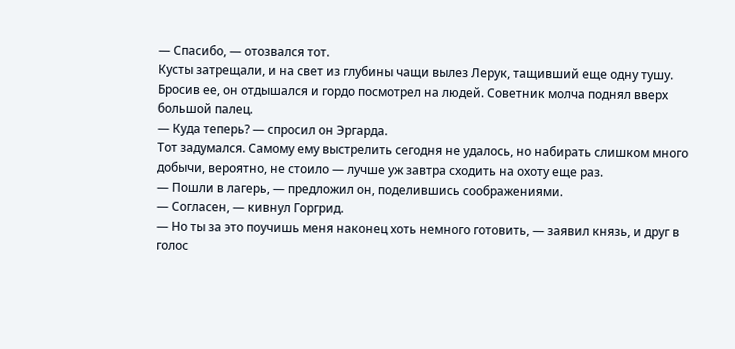— Спасибо, — отозвался тот.
Кусты затрещали, и на свет из глубины чащи вылез Лерук, тащивший еще одну тушу. Бросив ее, он отдышался и гордо посмотрел на людей. Советник молча поднял вверх большой палец.
— Куда теперь? — спросил он Эргарда.
Тот задумался. Самому ему выстрелить сегодня не удалось, но набирать слишком много добычи, вероятно, не стоило — лучше уж завтра сходить на охоту еще раз.
— Пошли в лагерь, — предложил он, поделившись соображениями.
— Согласен, — кивнул Горгрид.
— Но ты за это поучишь меня наконец хоть немного готовить, — заявил князь, и друг в голос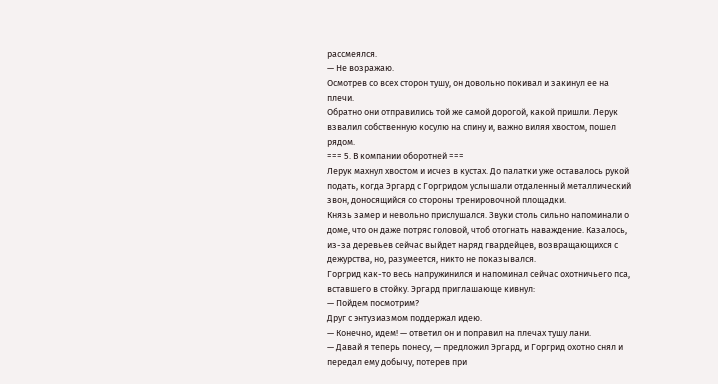рассмеялся.
— Не возражаю.
Осмотрев со всех сторон тушу, он довольно покивал и закинул ее на плечи.
Обратно они отправились той же самой дорогой, какой пришли. Лерук взвалил собственную косулю на спину и, важно виляя хвостом, пошел рядом.
=== 5. В компании оборотней ===
Лерук махнул хвостом и исчез в кустах. До палатки уже оставалось рукой подать, когда Эргард с Горгридом услышали отдаленный металлический звон, доносящийся со стороны тренировочной площадки.
Князь замер и невольно прислушался. Звуки столь сильно напоминали о доме, что он даже потряс головой, чтоб отогнать наваждение. Казалось, из-за деревьев сейчас выйдет наряд гвардейцев, возвращающихся с дежурства, но, разумеется, никто не показывался.
Горгрид как-то весь напружинился и напоминал сейчас охотничьего пса, вставшего в стойку. Эргард приглашающе кивнул:
— Пойдем посмотрим?
Друг с энтузиазмом поддержал идею.
— Конечно, идем! — ответил он и поправил на плечах тушу лани.
— Давай я теперь понесу, — предложил Эргард, и Горгрид охотно снял и передал ему добычу, потерев при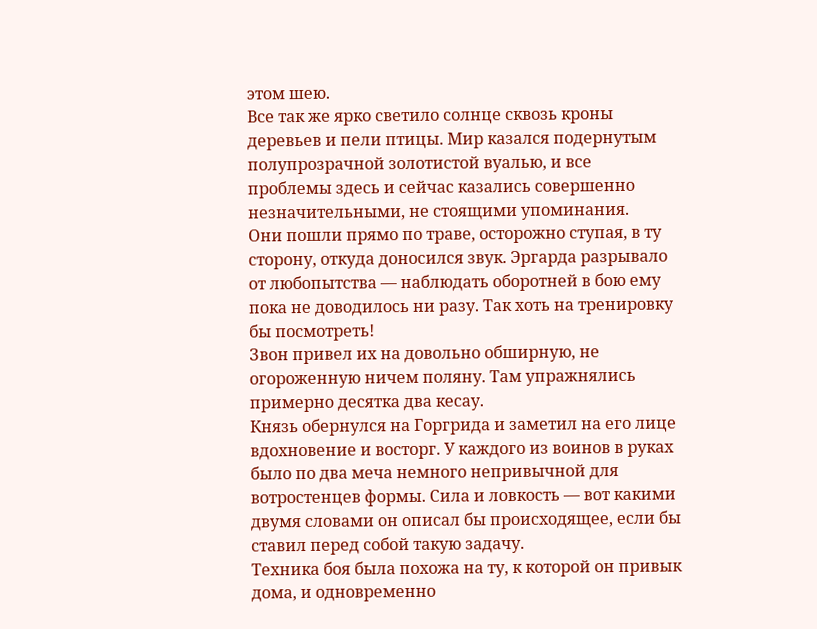этом шею.
Все так же ярко светило солнце сквозь кроны деревьев и пели птицы. Мир казался подернутым полупрозрачной золотистой вуалью, и все проблемы здесь и сейчас казались совершенно незначительными, не стоящими упоминания.
Они пошли прямо по траве, осторожно ступая, в ту сторону, откуда доносился звук. Эргарда разрывало от любопытства — наблюдать оборотней в бою ему пока не доводилось ни разу. Так хоть на тренировку бы посмотреть!
Звон привел их на довольно обширную, не огороженную ничем поляну. Там упражнялись примерно десятка два кесау.
Князь обернулся на Горгрида и заметил на его лице вдохновение и восторг. У каждого из воинов в руках было по два меча немного непривычной для вотростенцев формы. Сила и ловкость — вот какими двумя словами он описал бы происходящее, если бы ставил перед собой такую задачу.
Техника боя была похожа на ту, к которой он привык дома, и одновременно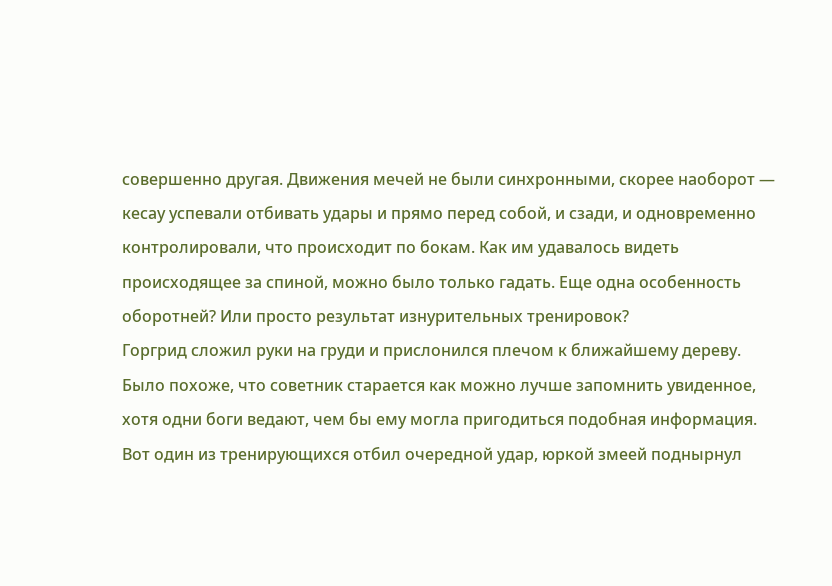совершенно другая. Движения мечей не были синхронными, скорее наоборот — кесау успевали отбивать удары и прямо перед собой, и сзади, и одновременно контролировали, что происходит по бокам. Как им удавалось видеть происходящее за спиной, можно было только гадать. Еще одна особенность оборотней? Или просто результат изнурительных тренировок?
Горгрид сложил руки на груди и прислонился плечом к ближайшему дереву. Было похоже, что советник старается как можно лучше запомнить увиденное, хотя одни боги ведают, чем бы ему могла пригодиться подобная информация.
Вот один из тренирующихся отбил очередной удар, юркой змеей поднырнул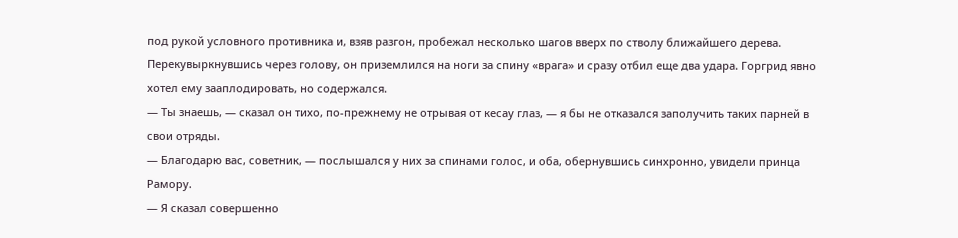под рукой условного противника и, взяв разгон, пробежал несколько шагов вверх по стволу ближайшего дерева. Перекувыркнувшись через голову, он приземлился на ноги за спину «врага» и сразу отбил еще два удара. Горгрид явно хотел ему зааплодировать, но содержался.
— Ты знаешь, — сказал он тихо, по-прежнему не отрывая от кесау глаз, — я бы не отказался заполучить таких парней в свои отряды.
— Благодарю вас, советник, — послышался у них за спинами голос, и оба, обернувшись синхронно, увидели принца Рамору.
— Я сказал совершенно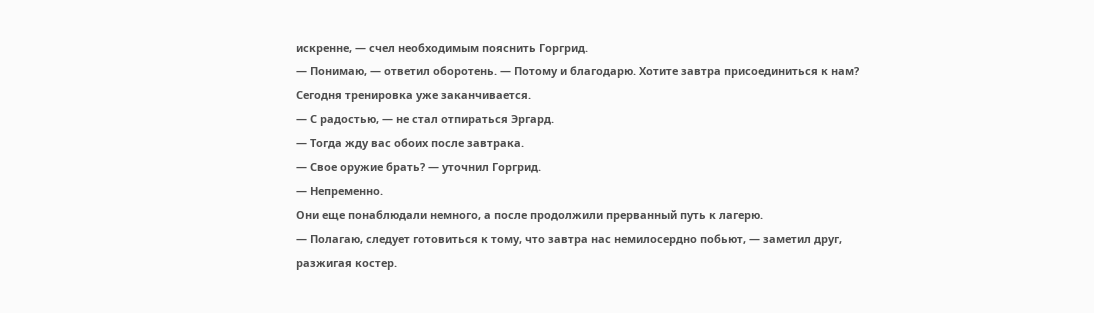искренне, — счел необходимым пояснить Горгрид.
— Понимаю, — ответил оборотень. — Потому и благодарю. Хотите завтра присоединиться к нам? Сегодня тренировка уже заканчивается.
— С радостью, — не стал отпираться Эргард.
— Тогда жду вас обоих после завтрака.
— Свое оружие брать? — уточнил Горгрид.
— Непременно.
Они еще понаблюдали немного, а после продолжили прерванный путь к лагерю.
— Полагаю, следует готовиться к тому, что завтра нас немилосердно побьют, — заметил друг, разжигая костер.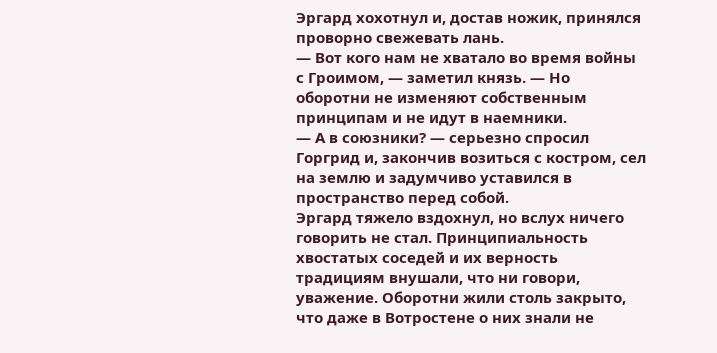Эргард хохотнул и, достав ножик, принялся проворно свежевать лань.
— Вот кого нам не хватало во время войны с Гроимом, — заметил князь. — Но оборотни не изменяют собственным принципам и не идут в наемники.
— А в союзники? — серьезно спросил Горгрид и, закончив возиться с костром, сел на землю и задумчиво уставился в пространство перед собой.
Эргард тяжело вздохнул, но вслух ничего говорить не стал. Принципиальность хвостатых соседей и их верность традициям внушали, что ни говори, уважение. Оборотни жили столь закрыто, что даже в Вотростене о них знали не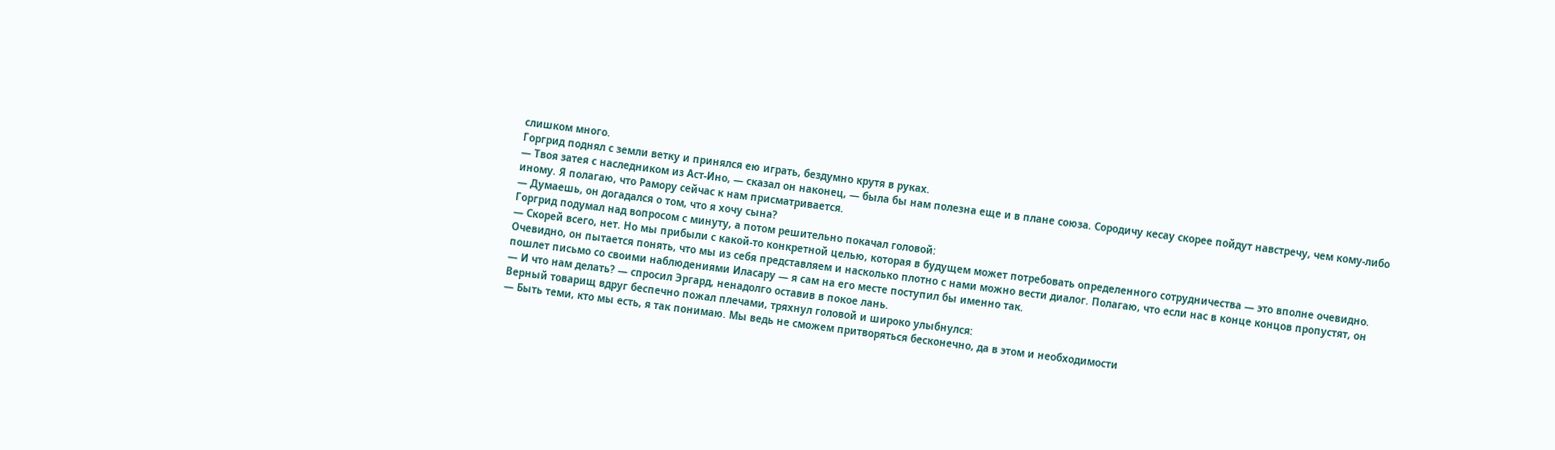слишком много.
Горгрид поднял с земли ветку и принялся ею играть, бездумно крутя в руках.
— Твоя затея с наследником из Аст-Ино, — сказал он наконец, — была бы нам полезна еще и в плане союза. Сородичу кесау скорее пойдут навстречу, чем кому-либо иному. Я полагаю, что Рамору сейчас к нам присматривается.
— Думаешь, он догадался о том, что я хочу сына?
Горгрид подумал над вопросом с минуту, а потом решительно покачал головой:
— Скорей всего, нет. Но мы прибыли с какой-то конкретной целью, которая в будущем может потребовать определенного сотрудничества — это вполне очевидно. Очевидно, он пытается понять, что мы из себя представляем и насколько плотно с нами можно вести диалог. Полагаю, что если нас в конце концов пропустят, он пошлет письмо со своими наблюдениями Иласару — я сам на его месте поступил бы именно так.
— И что нам делать? — спросил Эргард, ненадолго оставив в покое лань.
Верный товарищ вдруг беспечно пожал плечами, тряхнул головой и широко улыбнулся:
— Быть теми, кто мы есть, я так понимаю. Мы ведь не сможем притворяться бесконечно, да в этом и необходимости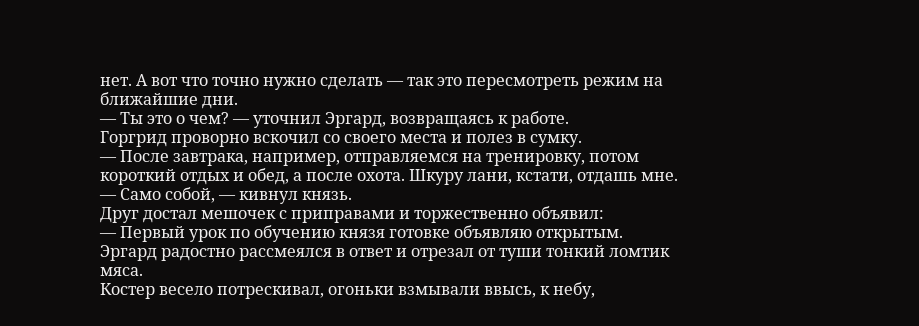нет. А вот что точно нужно сделать — так это пересмотреть режим на ближайшие дни.
— Ты это о чем? — уточнил Эргард, возвращаясь к работе.
Горгрид проворно вскочил со своего места и полез в сумку.
— После завтрака, например, отправляемся на тренировку, потом короткий отдых и обед, а после охота. Шкуру лани, кстати, отдашь мне.
— Само собой, — кивнул князь.
Друг достал мешочек с приправами и торжественно объявил:
— Первый урок по обучению князя готовке объявляю открытым.
Эргард радостно рассмеялся в ответ и отрезал от туши тонкий ломтик мяса.
Костер весело потрескивал, огоньки взмывали ввысь, к небу,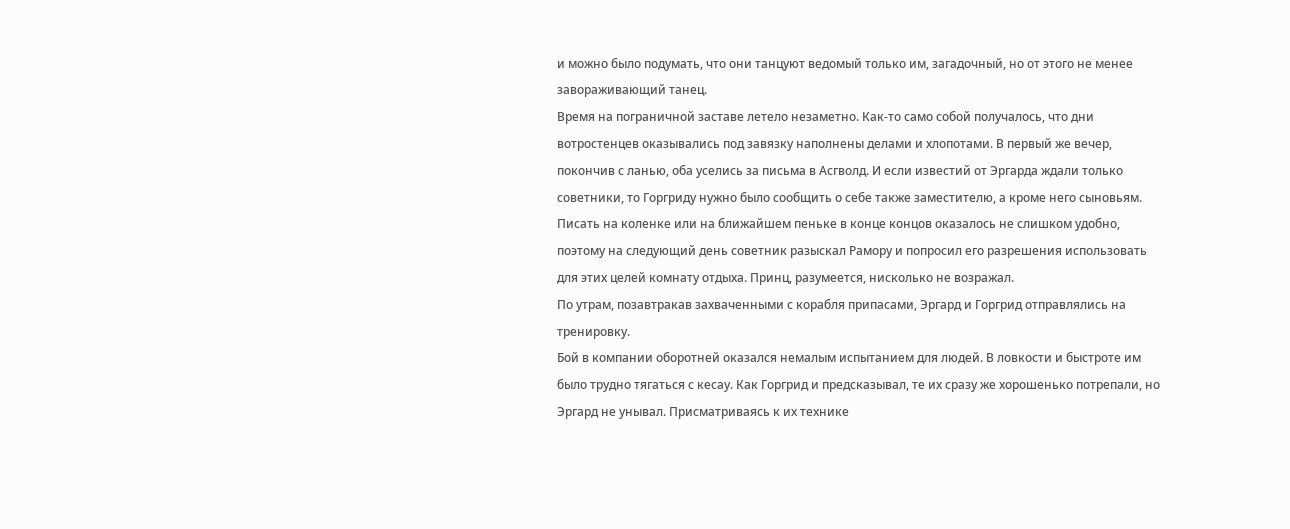и можно было подумать, что они танцуют ведомый только им, загадочный, но от этого не менее завораживающий танец.
Время на пограничной заставе летело незаметно. Как-то само собой получалось, что дни вотростенцев оказывались под завязку наполнены делами и хлопотами. В первый же вечер, покончив с ланью, оба уселись за письма в Асгволд. И если известий от Эргарда ждали только советники, то Горгриду нужно было сообщить о себе также заместителю, а кроме него сыновьям.
Писать на коленке или на ближайшем пеньке в конце концов оказалось не слишком удобно, поэтому на следующий день советник разыскал Рамору и попросил его разрешения использовать для этих целей комнату отдыха. Принц, разумеется, нисколько не возражал.
По утрам, позавтракав захваченными с корабля припасами, Эргард и Горгрид отправлялись на тренировку.
Бой в компании оборотней оказался немалым испытанием для людей. В ловкости и быстроте им было трудно тягаться с кесау. Как Горгрид и предсказывал, те их сразу же хорошенько потрепали, но Эргард не унывал. Присматриваясь к их технике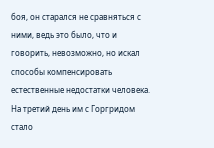боя, он старался не сравняться с ними, ведь это было, что и говорить, невозможно, но искал способы компенсировать естественные недостатки человека. На третий день им с Горгридом стало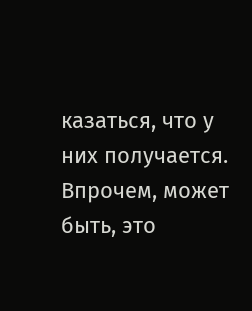казаться, что у них получается. Впрочем, может быть, это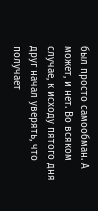был просто самообман. А может, и нет. Во всяком случае, к исходу пятого дня друг начал уверять, что получает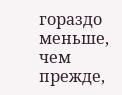гораздо меньше, чем прежде,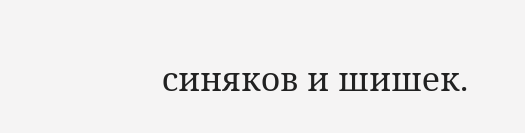синяков и шишек.